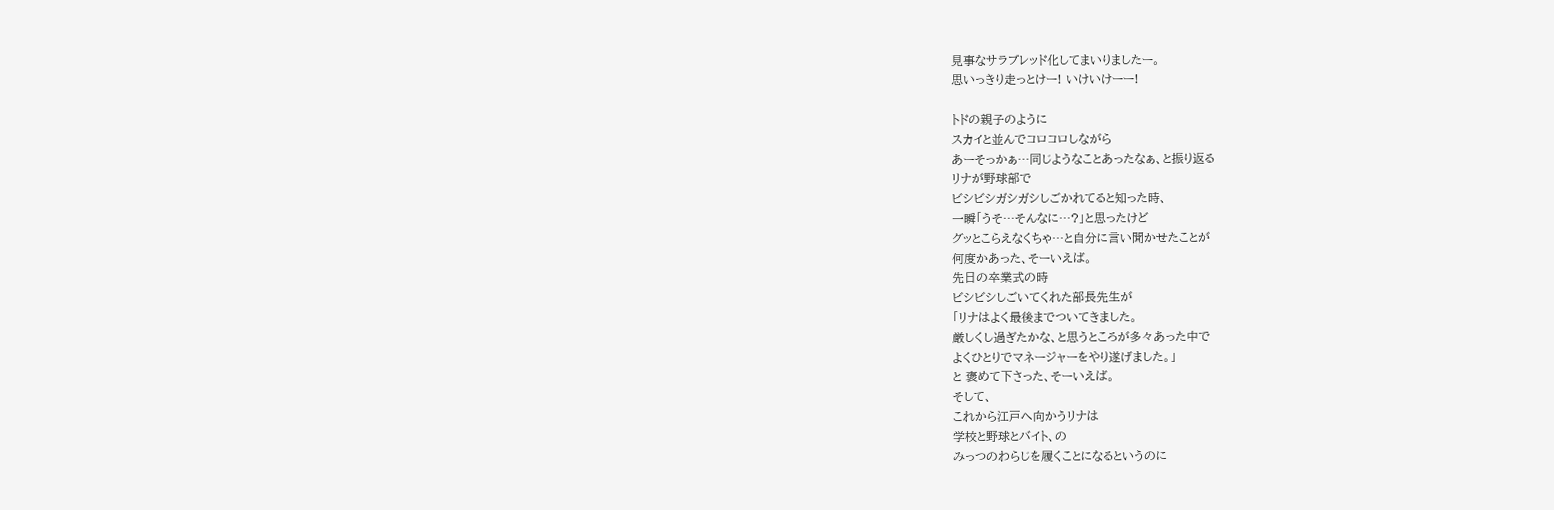見事なサラブレッド化してまいりましたー。
思いっきり走っとけー! いけいけーー!

トドの親子のように
スカイと並んでコロコロしながら
あーそっかぁ…同じようなことあったなぁ、と振り返る
リナが野球部で
ビシビシガシガシしごかれてると知った時、
一瞬「うそ…そんなに…?」と思ったけど
グッとこらえなくちゃ…と自分に言い聞かせたことが
何度かあった、そーいえば。
先日の卒業式の時
ビシビシしごいてくれた部長先生が
「リナはよく最後までついてきました。
厳しくし過ぎたかな、と思うところが多々あった中で
よくひとりでマネージャーをやり遂げました。」
と 褒めて下さった、そーいえば。
そして、
これから江戸へ向かうリナは
学校と野球とバイト、の
みっつのわらじを履くことになるというのに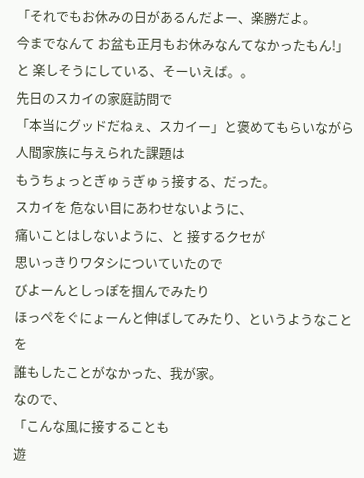「それでもお休みの日があるんだよー、楽勝だよ。
今までなんて お盆も正月もお休みなんてなかったもん!」
と 楽しそうにしている、そーいえば。。
先日のスカイの家庭訪問で
「本当にグッドだねぇ、スカイー」と褒めてもらいながら
人間家族に与えられた課題は
もうちょっとぎゅぅぎゅぅ接する、だった。
スカイを 危ない目にあわせないように、
痛いことはしないように、と 接するクセが
思いっきりワタシについていたので
びよーんとしっぽを掴んでみたり
ほっぺをぐにょーんと伸ばしてみたり、というようなことを
誰もしたことがなかった、我が家。
なので、
「こんな風に接することも
遊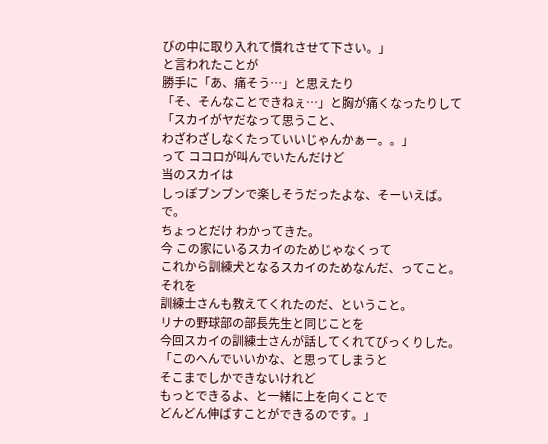びの中に取り入れて慣れさせて下さい。」
と言われたことが
勝手に「あ、痛そう…」と思えたり
「そ、そんなことできねぇ…」と胸が痛くなったりして
「スカイがヤだなって思うこと、
わざわざしなくたっていいじゃんかぁー。。」
って ココロが叫んでいたんだけど
当のスカイは
しっぽブンブンで楽しそうだったよな、そーいえば。
で。
ちょっとだけ わかってきた。
今 この家にいるスカイのためじゃなくって
これから訓練犬となるスカイのためなんだ、ってこと。
それを
訓練士さんも教えてくれたのだ、ということ。
リナの野球部の部長先生と同じことを
今回スカイの訓練士さんが話してくれてびっくりした。
「このへんでいいかな、と思ってしまうと
そこまでしかできないけれど
もっとできるよ、と一緒に上を向くことで
どんどん伸ばすことができるのです。」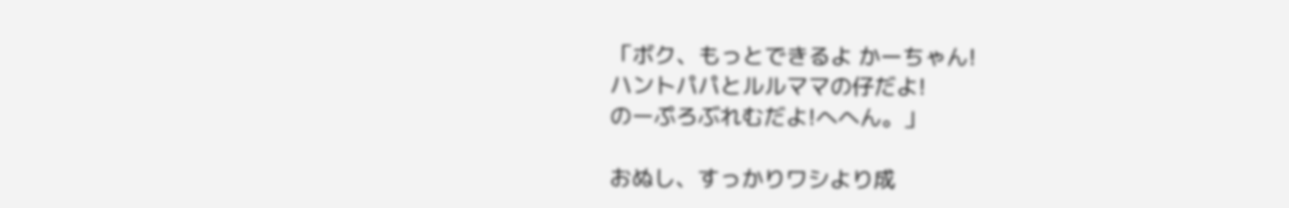「ボク、もっとできるよ かーちゃん!
ハントパパとルルママの仔だよ!
のーぷろぶれむだよ!へへん。」

おぬし、すっかりワシより成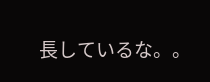長しているな。。